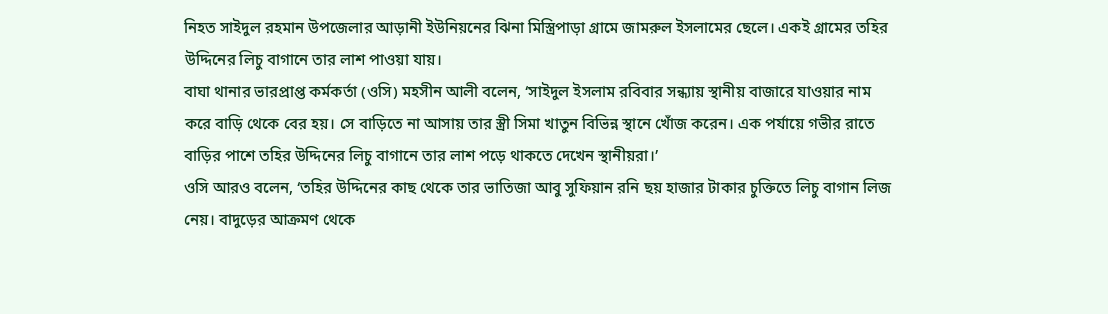নিহত সাইদুল রহমান উপজেলার আড়ানী ইউনিয়নের ঝিনা মিস্ত্রিপাড়া গ্রামে জামরুল ইসলামের ছেলে। একই গ্রামের তহির উদ্দিনের লিচু বাগানে তার লাশ পাওয়া যায়।
বাঘা থানার ভারপ্রাপ্ত কর্মকর্তা (ওসি) মহসীন আলী বলেন, ‘সাইদুল ইসলাম রবিবার সন্ধ্যায় স্থানীয় বাজারে যাওয়ার নাম করে বাড়ি থেকে বের হয়। সে বাড়িতে না আসায় তার স্ত্রী সিমা খাতুন বিভিন্ন স্থানে খোঁজ করেন। এক পর্যায়ে গভীর রাতে বাড়ির পাশে তহির উদ্দিনের লিচু বাগানে তার লাশ পড়ে থাকতে দেখেন স্থানীয়রা।’
ওসি আরও বলেন, ‘তহির উদ্দিনের কাছ থেকে তার ভাতিজা আবু সুফিয়ান রনি ছয় হাজার টাকার চুক্তিতে লিচু বাগান লিজ নেয়। বাদুড়ের আক্রমণ থেকে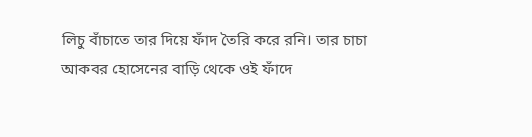লিচু বাঁচাতে তার দিয়ে ফাঁদ তৈরি করে রনি। তার চাচা আকবর হোসেনের বাড়ি থেকে ওই ফাঁদে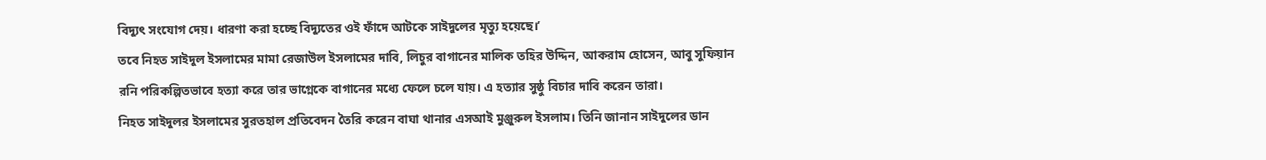বিদ্যুৎ সংযোগ দেয়। ধারণা করা হচ্ছে বিদ্যুতের ওই ফাঁদে আটকে সাইদুলের মৃত্যু হয়েছে।’
তবে নিহত সাইদুল ইসলামের মামা রেজাউল ইসলামের দাবি, লিচুর বাগানের মালিক তহির উদ্দিন, আকরাম হোসেন, আবু সুফিয়ান রনি পরিকল্পিতভাবে হত্যা করে তার ভাগ্নেকে বাগানের মধ্যে ফেলে চলে যায়। এ হত্যার সুষ্ঠু বিচার দাবি করেন তারা।
নিহত সাইদুলর ইসলামের সুরতহাল প্রতিবেদন তৈরি করেন বাঘা থানার এসআই মুঞ্জুরুল ইসলাম। তিনি জানান সাইদুলের ডান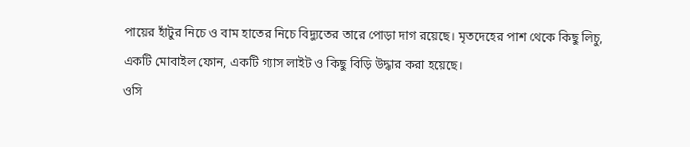পায়ের হাঁটুর নিচে ও বাম হাতের নিচে বিদ্যুতের তারে পোড়া দাগ রয়েছে। মৃতদেহের পাশ থেকে কিছু লিচু, একটি মোবাইল ফোন, একটি গ্যাস লাইট ও কিছু বিড়ি উদ্ধার করা হয়েছে।
ওসি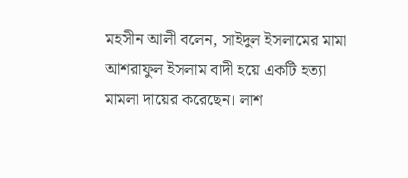মহসীন আলী বলেন, সাইদুল ইসলামের মামা আশরাফুল ইসলাম বাদী হয়ে একটি হত্যা মামলা দায়ের করেছেন। লাশ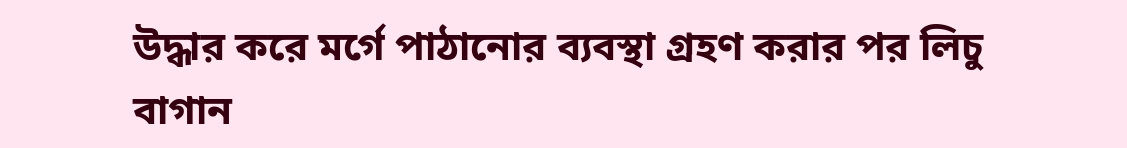উদ্ধার করে মর্গে পাঠানোর ব্যবস্থা গ্রহণ করার পর লিচু বাগান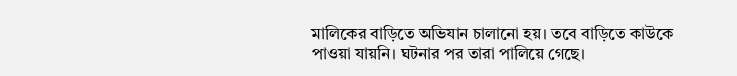মালিকের বাড়িতে অভিযান চালানো হয়। তবে বাড়িতে কাউকে পাওয়া যায়নি। ঘটনার পর তারা পালিয়ে গেছে।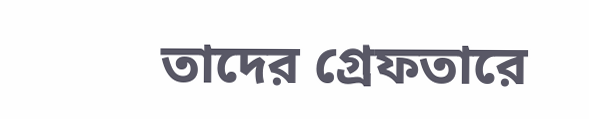তাদের গ্রেফতারে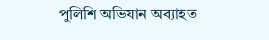পুলিশি অভিযান অব্যাহত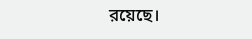রয়েছে।